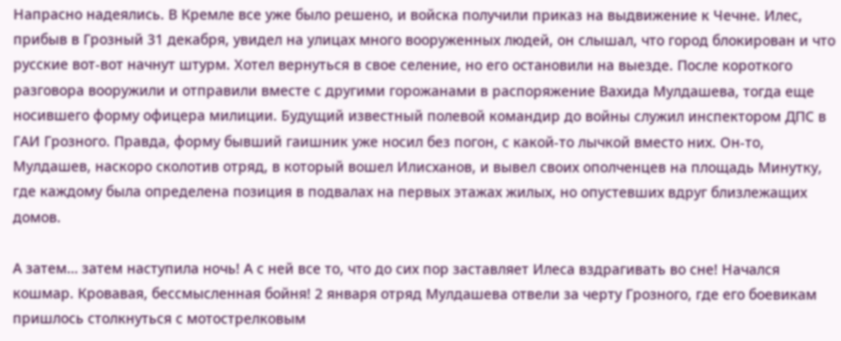Напрасно надеялись. В Кремле все уже было решено, и войска получили приказ на выдвижение к Чечне. Илес, прибыв в Грозный 31 декабря, увидел на улицах много вооруженных людей, он слышал, что город блокирован и что русские вот-вот начнут штурм. Хотел вернуться в свое селение, но его остановили на выезде. После короткого разговора вооружили и отправили вместе с другими горожанами в распоряжение Вахида Мулдашева, тогда еще носившего форму офицера милиции. Будущий известный полевой командир до войны служил инспектором ДПС в ГАИ Грозного. Правда, форму бывший гаишник уже носил без погон, с какой-то лычкой вместо них. Он-то, Мулдашев, наскоро сколотив отряд, в который вошел Илисханов, и вывел своих ополченцев на площадь Минутку, где каждому была определена позиция в подвалах на первых этажах жилых, но опустевших вдруг близлежащих домов.

А затем… затем наступила ночь! А с ней все то, что до сих пор заставляет Илеса вздрагивать во сне! Начался кошмар. Кровавая, бессмысленная бойня! 2 января отряд Мулдашева отвели за черту Грозного, где его боевикам пришлось столкнуться с мотострелковым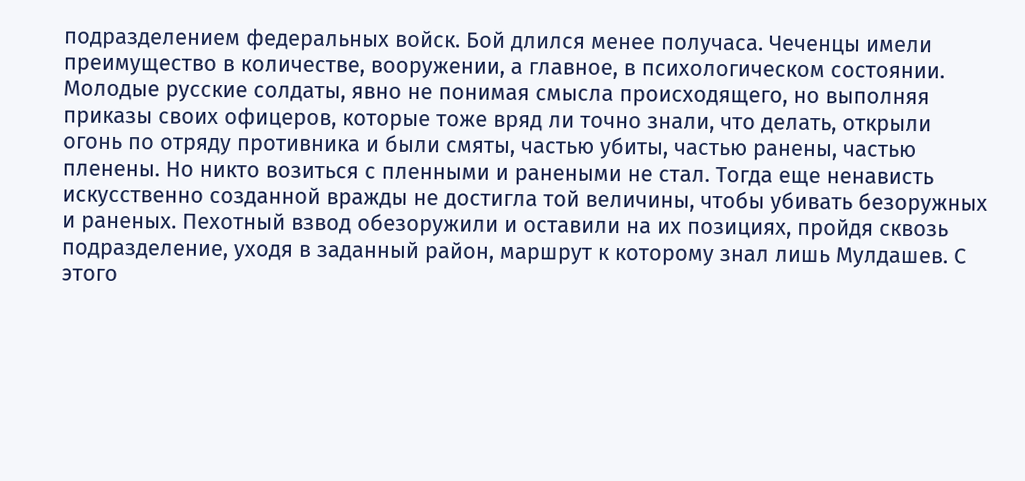подразделением федеральных войск. Бой длился менее получаса. Чеченцы имели преимущество в количестве, вооружении, а главное, в психологическом состоянии. Молодые русские солдаты, явно не понимая смысла происходящего, но выполняя приказы своих офицеров, которые тоже вряд ли точно знали, что делать, открыли огонь по отряду противника и были смяты, частью убиты, частью ранены, частью пленены. Но никто возиться с пленными и ранеными не стал. Тогда еще ненависть искусственно созданной вражды не достигла той величины, чтобы убивать безоружных и раненых. Пехотный взвод обезоружили и оставили на их позициях, пройдя сквозь подразделение, уходя в заданный район, маршрут к которому знал лишь Мулдашев. С этого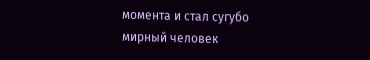момента и стал сугубо мирный человек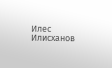Илес Илисханов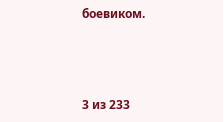боевиком.



3 из 233